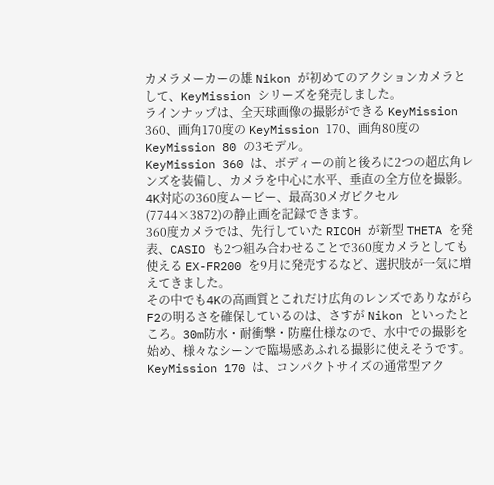カメラメーカーの雄 Nikon が初めてのアクションカメラとして、KeyMission シリーズを発売しました。
ラインナップは、全天球画像の撮影ができる KeyMission 360、画角170度の KeyMission 170、画角80度の KeyMission 80 の3モデル。
KeyMission 360 は、ボディーの前と後ろに2つの超広角レンズを装備し、カメラを中心に水平、垂直の全方位を撮影。4K対応の360度ムービー、最高30メガピクセル(7744×3872)の静止画を記録できます。
360度カメラでは、先行していた RICOH が新型 THETA を発表、CASIO も2つ組み合わせることで360度カメラとしても使える EX-FR200 を9月に発売するなど、選択肢が一気に増えてきました。
その中でも4Kの高画質とこれだけ広角のレンズでありながらF2の明るさを確保しているのは、さすが Nikon といったところ。30m防水・耐衝撃・防塵仕様なので、水中での撮影を始め、様々なシーンで臨場感あふれる撮影に使えそうです。
KeyMission 170 は、コンパクトサイズの通常型アク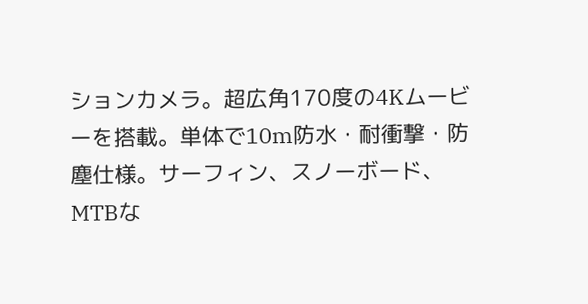ションカメラ。超広角170度の4Kムービーを搭載。単体で10m防水・耐衝撃・防塵仕様。サーフィン、スノーボード、MTBな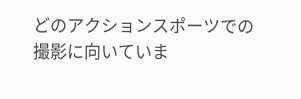どのアクションスポーツでの撮影に向いていま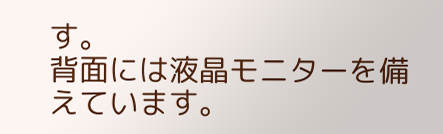す。
背面には液晶モニターを備えています。